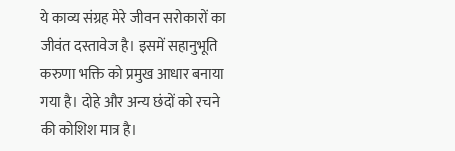ये काव्य संग्रह मेरे जीवन सरोकारों का जीवंत दस्तावेज है। इसमें सहानुभूति करुणा भक्ति को प्रमुख आधार बनाया गया है। दोहे और अन्य छंदों को रचने की कोशिश मात्र है।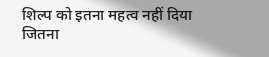शिल्प को इतना महत्व नहीं दिया जितना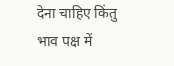देना चाहिए किंतु भाव पक्ष में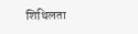शिथिलता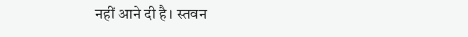नहीं आने दी है। स्तवन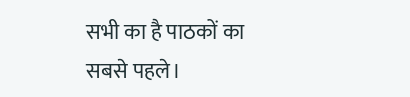सभी का है पाठकों का सबसे पहले।